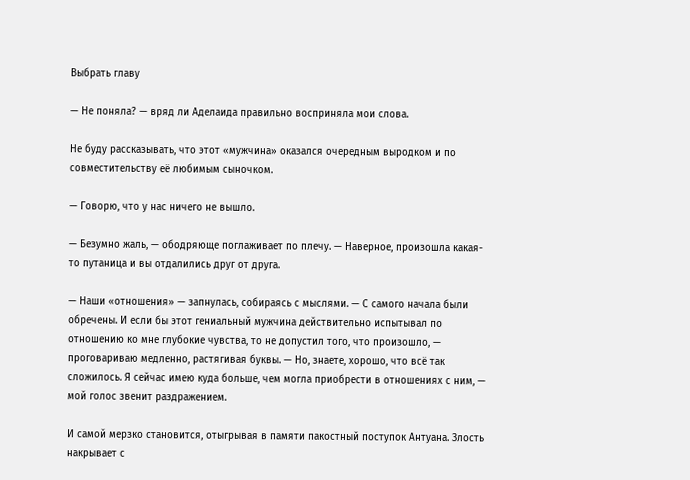Выбрать главу

— Не поняла? — вряд ли Аделаида правильно восприняла мои слова.

Не буду рассказывать, что этот «мужчина» оказался очередным выродком и по совместительству её любимым сыночком.

— Говорю, что у нас ничего не вышло.

— Безумно жаль, — ободряюще поглаживает по плечу. — Наверное, произошла какая-то путаница и вы отдалились друг от друга.

— Наши «отношения» — запнулась, собираясь с мыслями. — С самого начала были обречены. И если бы этот гениальный мужчина действительно испытывал по отношению ко мне глубокие чувства, то не допустил того, что произошло, — проговариваю медленно, растягивая буквы. — Но, знаете, хорошо, что всё так сложилось. Я сейчас имею куда больше, чем могла приобрести в отношениях с ним, — мой голос звенит раздражением.

И самой мерзко становится, отыгрывая в памяти пакостный поступок Антуана. Злость накрывает с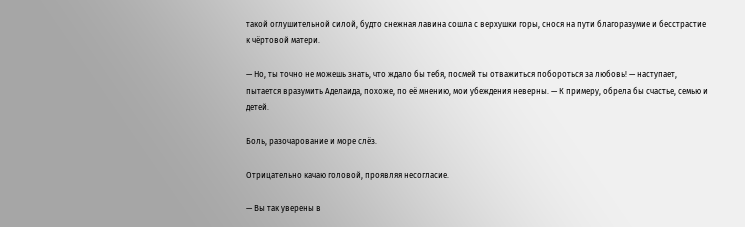такой оглушительной силой, будто снежная лавина сошла с верхушки горы, снося на пути благоразумие и бесстрастие к чёртовой матери.

— Но, ты точно не можешь знать, что ждало бы тебя, посмей ты отважиться побороться за любовь! — наступает, пытается вразумить Аделаида, похоже, по её мнению, мои убеждения неверны. — К примеру, обрела бы счастье, семью и детей.

Боль, разочарование и море слёз.

Отрицательно качаю головой, проявляя несогласие.

— Вы так уверены в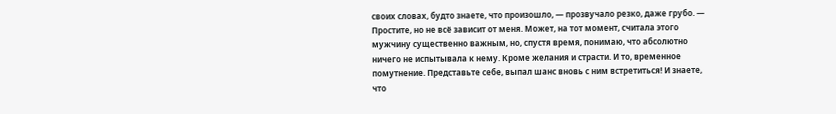своих словах, будто знаете, что произошло, — прозвучало резко, даже грубо. — Простите, но не всё зависит от меня. Может, на тот момент, считала этого мужчину существенно важным, но, спустя время, понимаю, что абсолютно ничего не испытывала к нему. Кроме желания и страсти. И то, временное помутнение. Представьте себе, выпал шанс вновь с ним встретиться! И знаете, что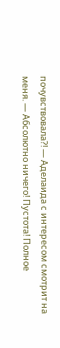почувствовала?! — Аделаида с интересом смотрит на меня. — Абсолютно ничего! Пустота! Полное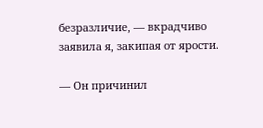безразличие, — вкрадчиво заявила я, закипая от ярости.

— Он причинил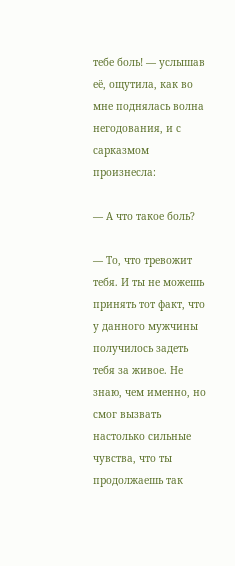тебе боль! — услышав её, ощутила, как во мне поднялась волна негодования, и с сарказмом произнесла:

— А что такое боль?

— То, что тревожит тебя. И ты не можешь принять тот факт, что у данного мужчины получилось задеть тебя за живое. Не знаю, чем именно, но смог вызвать настолько сильные чувства, что ты продолжаешь так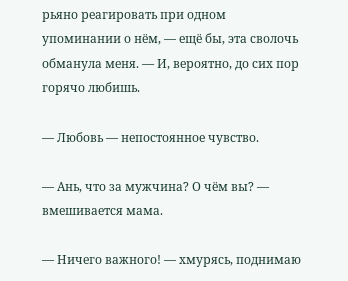рьяно реагировать при одном упоминании о нём, — ещё бы, эта сволочь обманула меня. — И, вероятно, до сих пор горячо любишь.

— Любовь — непостоянное чувство.

— Ань, что за мужчина? О чём вы? — вмешивается мама.

— Ничего важного! — хмурясь, поднимаю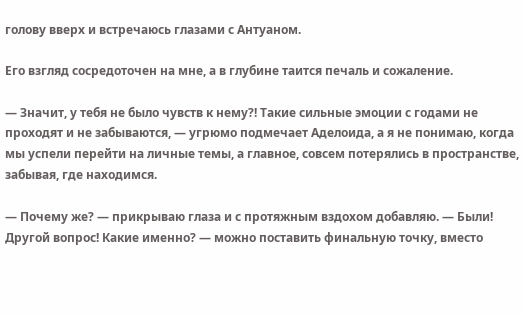голову вверх и встречаюсь глазами с Антуаном.

Его взгляд сосредоточен на мне, а в глубине таится печаль и сожаление.

— Значит, у тебя не было чувств к нему?! Такие сильные эмоции с годами не проходят и не забываются, — угрюмо подмечает Аделоида, а я не понимаю, когда мы успели перейти на личные темы, а главное, совсем потерялись в пространстве, забывая, где находимся.

— Почему же? — прикрываю глаза и с протяжным вздохом добавляю. — Были! Другой вопрос! Какие именно? — можно поставить финальную точку, вместо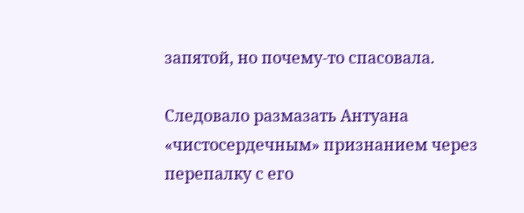запятой, но почему-то спасовала.

Следовало размазать Антуана «чистосердечным» признанием через перепалку с его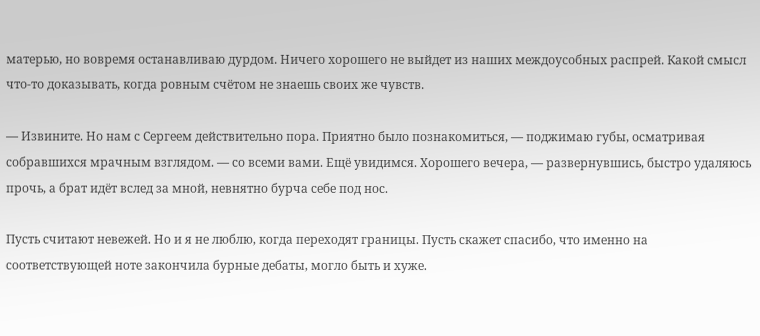матерью, но вовремя останавливаю дурдом. Ничего хорошего не выйдет из наших междоусобных распрей. Какой смысл что-то доказывать, когда ровным счётом не знаешь своих же чувств.

— Извините. Но нам с Сергеем действительно пора. Приятно было познакомиться, — поджимаю губы, осматривая собравшихся мрачным взглядом. — со всеми вами. Ещё увидимся. Хорошего вечера, — развернувшись, быстро удаляюсь прочь, а брат идёт вслед за мной, невнятно бурча себе под нос.

Пусть считают невежей. Но и я не люблю, когда переходят границы. Пусть скажет спасибо, что именно на соответствующей ноте закончила бурные дебаты, могло быть и хуже.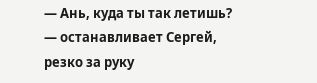— Ань, куда ты так летишь? — останавливает Сергей, резко за руку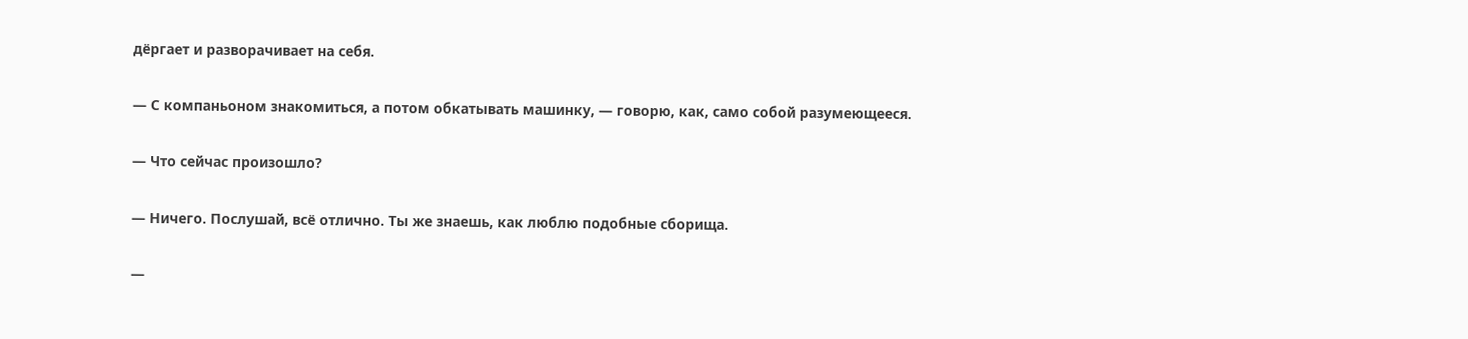дёргает и разворачивает на себя.

— С компаньоном знакомиться, а потом обкатывать машинку, — говорю, как, само собой разумеющееся.

— Что сейчас произошло?

— Ничего. Послушай, всё отлично. Ты же знаешь, как люблю подобные сборища.

—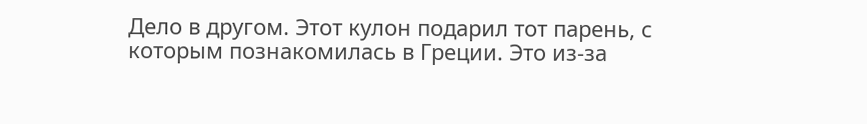Дело в другом. Этот кулон подарил тот парень, с которым познакомилась в Греции. Это из-за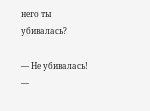него ты убивалась?

— Не убивалась! —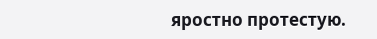яростно протестую.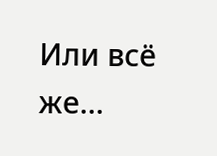Или всё же…